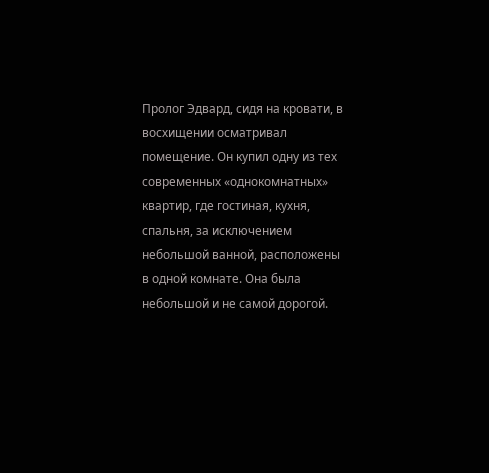Пролог Эдвард, сидя на кровати, в восхищении осматривал помещение. Он купил одну из тех современных «однокомнатных» квартир, где гостиная, кухня, спальня, за исключением небольшой ванной, расположены в одной комнате. Она была небольшой и не самой дорогой.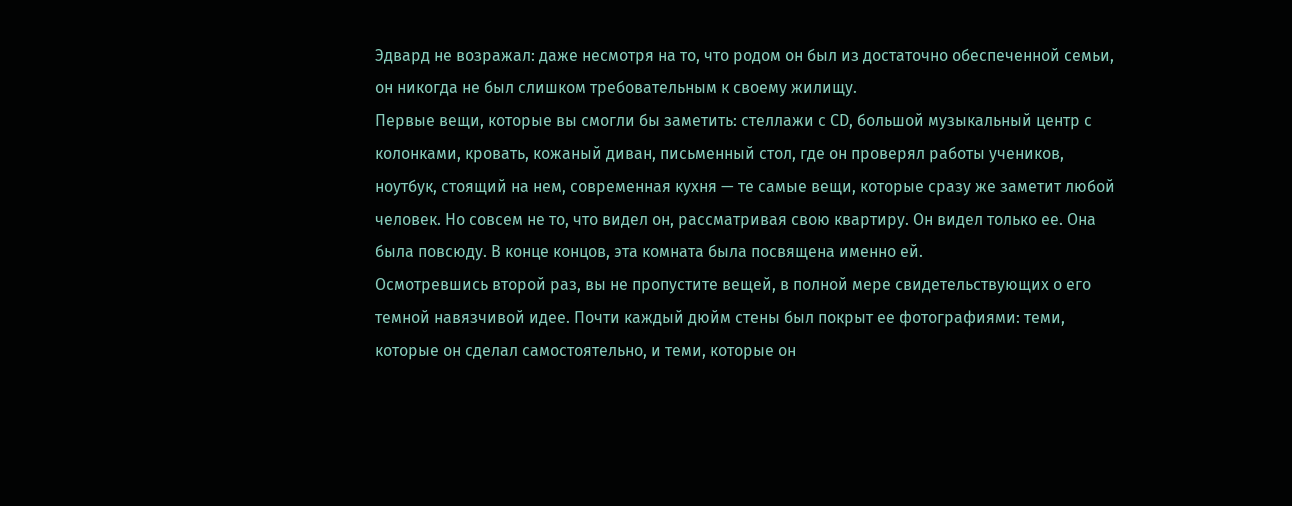Эдвард не возражал: даже несмотря на то, что родом он был из достаточно обеспеченной семьи, он никогда не был слишком требовательным к своему жилищу.
Первые вещи, которые вы смогли бы заметить: стеллажи с СD, большой музыкальный центр с колонками, кровать, кожаный диван, письменный стол, где он проверял работы учеников, ноутбук, стоящий на нем, современная кухня — те самые вещи, которые сразу же заметит любой человек. Но совсем не то, что видел он, рассматривая свою квартиру. Он видел только ее. Она была повсюду. В конце концов, эта комната была посвящена именно ей.
Осмотревшись второй раз, вы не пропустите вещей, в полной мере свидетельствующих о его темной навязчивой идее. Почти каждый дюйм стены был покрыт ее фотографиями: теми, которые он сделал самостоятельно, и теми, которые он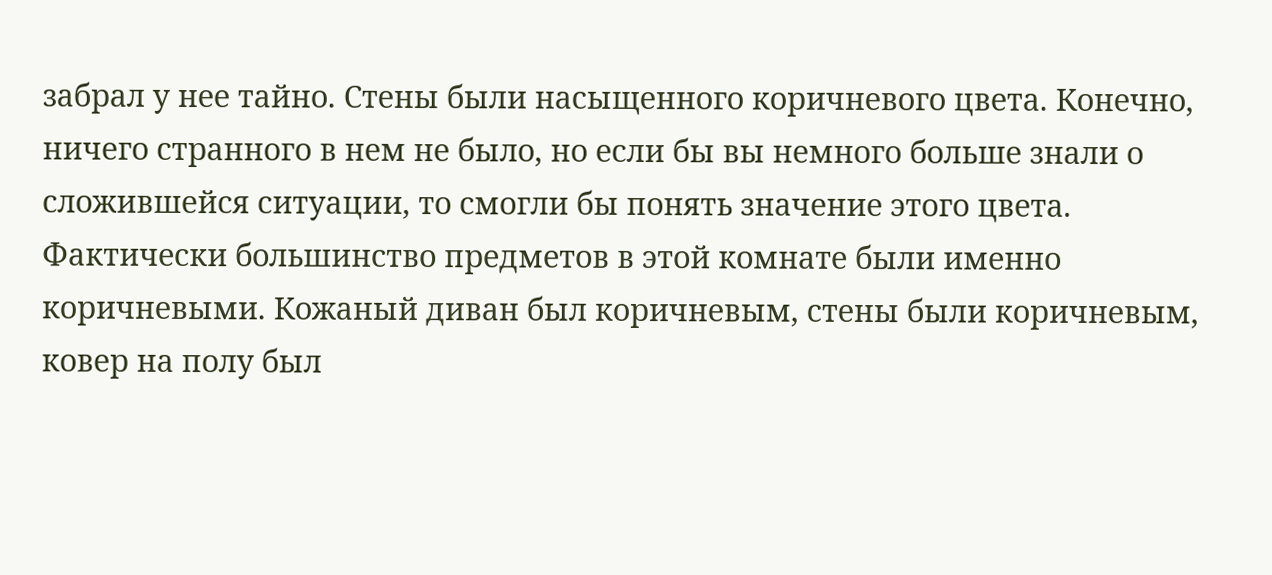забрал у нее тайно. Стены были насыщенного коричневого цвета. Конечно, ничего странного в нем не было, но если бы вы немного больше знали о сложившейся ситуации, то смогли бы понять значение этого цвета.
Фактически большинство предметов в этой комнате были именно коричневыми. Кожаный диван был коричневым, стены были коричневым, ковер на полу был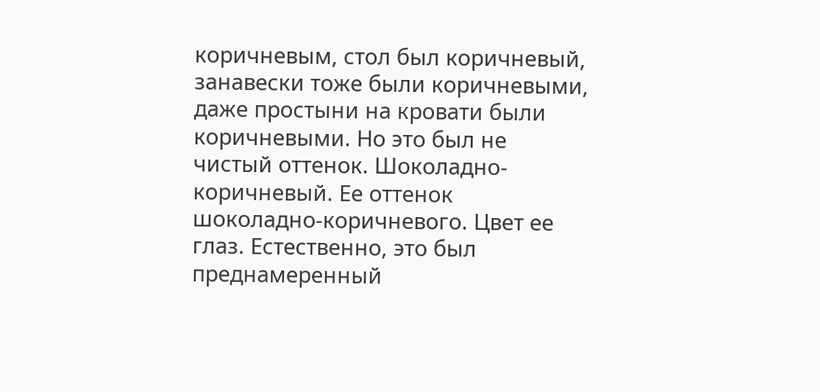коричневым, стол был коричневый, занавески тоже были коричневыми, даже простыни на кровати были коричневыми. Но это был не чистый оттенок. Шоколадно-коричневый. Ее оттенок шоколадно-коричневого. Цвет ее глаз. Естественно, это был преднамеренный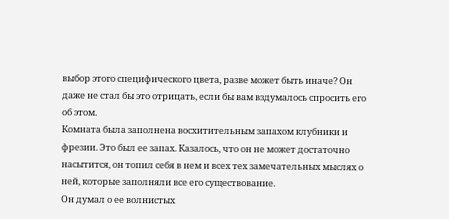выбор этого специфического цвета, разве может быть иначе? Он даже не стал бы это отрицать, если бы вам вздумалось спросить его об этом.
Комната была заполнена восхитительным запахом клубники и фрезии. Это был ее запах. Казалось, что он не может достаточно насытится, он топил себя в нем и всех тех замечательных мыслях о ней, которые заполняли все его существование.
Он думал о ее волнистых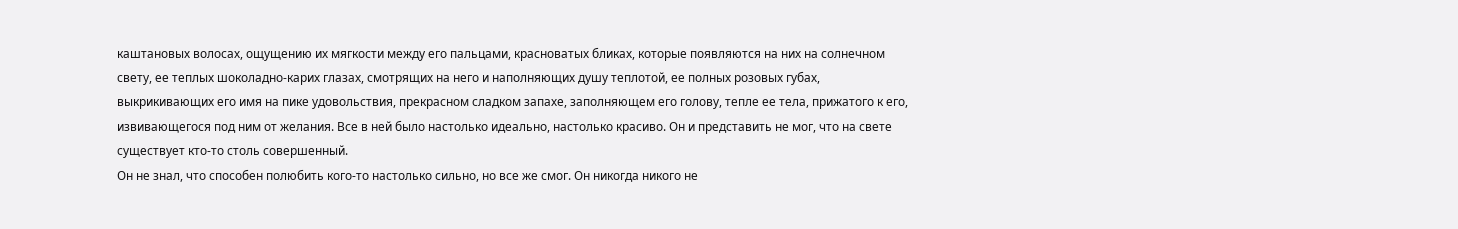каштановых волосах, ощущению их мягкости между его пальцами, красноватых бликах, которые появляются на них на солнечном свету, ее теплых шоколадно-карих глазах, смотрящих на него и наполняющих душу теплотой, ее полных розовых губах, выкрикивающих его имя на пике удовольствия, прекрасном сладком запахе, заполняющем его голову, тепле ее тела, прижатого к его, извивающегося под ним от желания. Все в ней было настолько идеально, настолько красиво. Он и представить не мог, что на свете существует кто-то столь совершенный.
Он не знал, что способен полюбить кого-то настолько сильно, но все же смог. Он никогда никого не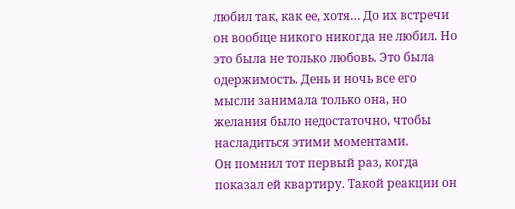любил так, как ее, хотя… До их встречи он вообще никого никогда не любил. Но это была не только любовь. Это была одержимость. День и ночь все его мысли занимала только она, но желания было недостаточно, чтобы насладиться этими моментами.
Он помнил тот первый раз, когда показал ей квартиру. Такой реакции он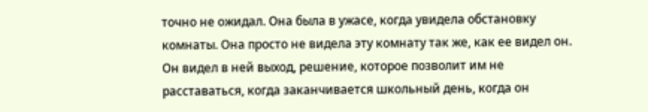точно не ожидал. Она была в ужасе, когда увидела обстановку комнаты. Она просто не видела эту комнату так же, как ее видел он. Он видел в ней выход, решение, которое позволит им не расставаться, когда заканчивается школьный день, когда он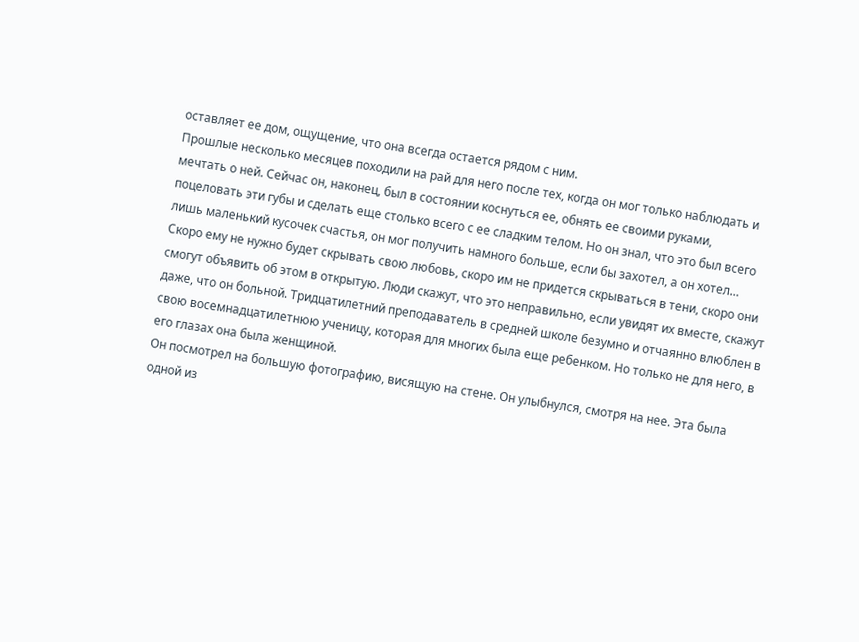оставляет ее дом, ощущение, что она всегда остается рядом с ним.
Прошлые несколько месяцев походили на рай для него после тех, когда он мог только наблюдать и мечтать о ней. Сейчас он, наконец, был в состоянии коснуться ее, обнять ее своими руками, поцеловать эти губы и сделать еще столько всего с ее сладким телом. Но он знал, что это был всего лишь маленький кусочек счастья, он мог получить намного больше, если бы захотел, а он хотел…
Скоро ему не нужно будет скрывать свою любовь, скоро им не придется скрываться в тени, скоро они смогут объявить об этом в открытую. Люди скажут, что это неправильно, если увидят их вместе, скажут даже, что он больной. Тридцатилетний преподаватель в средней школе безумно и отчаянно влюблен в свою восемнадцатилетнюю ученицу, которая для многих была еще ребенком. Но только не для него, в его глазах она была женщиной.
Он посмотрел на большую фотографию, висящую на стене. Он улыбнулся, смотря на нее. Эта была одной из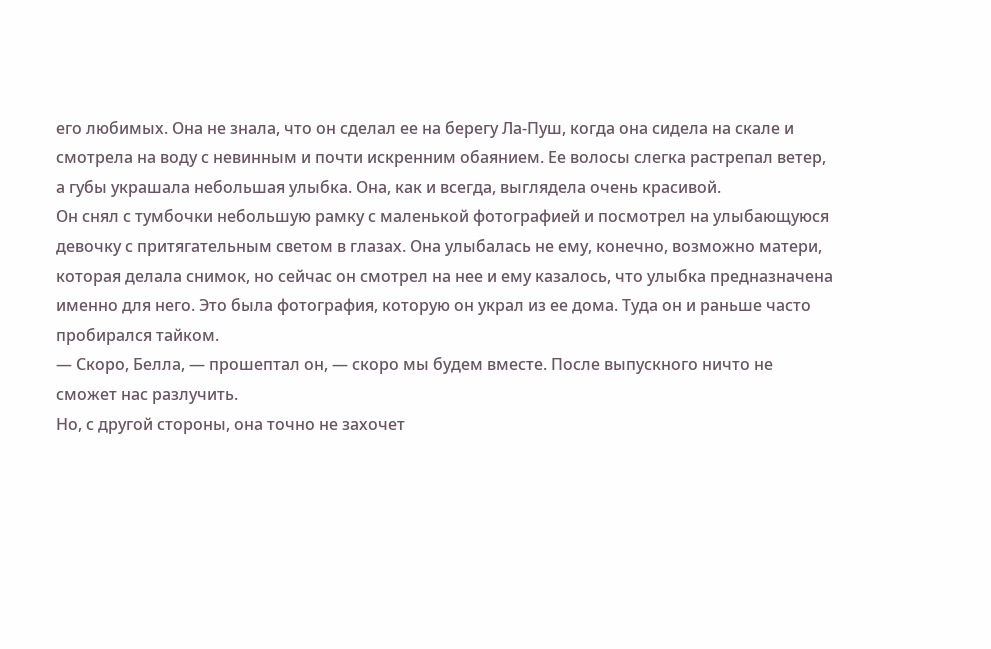его любимых. Она не знала, что он сделал ее на берегу Ла-Пуш, когда она сидела на скале и смотрела на воду с невинным и почти искренним обаянием. Ее волосы слегка растрепал ветер, а губы украшала небольшая улыбка. Она, как и всегда, выглядела очень красивой.
Он снял с тумбочки небольшую рамку с маленькой фотографией и посмотрел на улыбающуюся девочку с притягательным светом в глазах. Она улыбалась не ему, конечно, возможно матери, которая делала снимок, но сейчас он смотрел на нее и ему казалось, что улыбка предназначена именно для него. Это была фотография, которую он украл из ее дома. Туда он и раньше часто пробирался тайком.
— Скоро, Белла, — прошептал он, — скоро мы будем вместе. После выпускного ничто не сможет нас разлучить.
Но, с другой стороны, она точно не захочет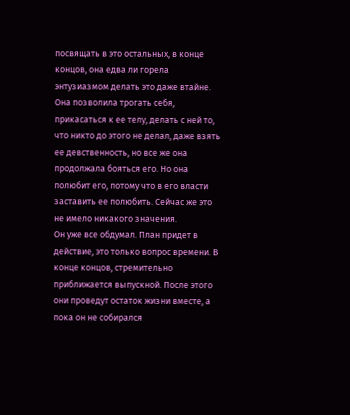посвящать в это остальных, в конце концов, она едва ли горела энтузиазмом делать это даже втайне. Она позволила трогать себя, прикасаться к ее телу, делать с ней то, что никто до этого не делал, даже взять ее девственность, но все же она продолжала бояться его. Но она полюбит его, потому что в его власти заставить ее полюбить. Сейчас же это не имело никакого значения.
Он уже все обдумал. План придет в действие, это только вопрос времени. В конце концов, стремительно приближается выпускной. После этого они проведут остаток жизни вместе, а пока он не собирался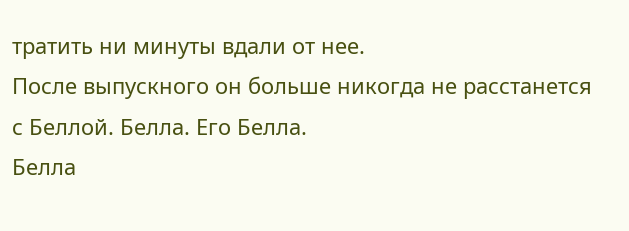тратить ни минуты вдали от нее.
После выпускного он больше никогда не расстанется с Беллой. Белла. Его Белла.
Белла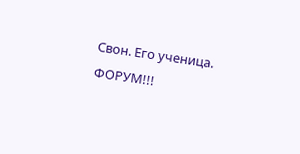Свон. Его ученица.
ФОРУМ!!!